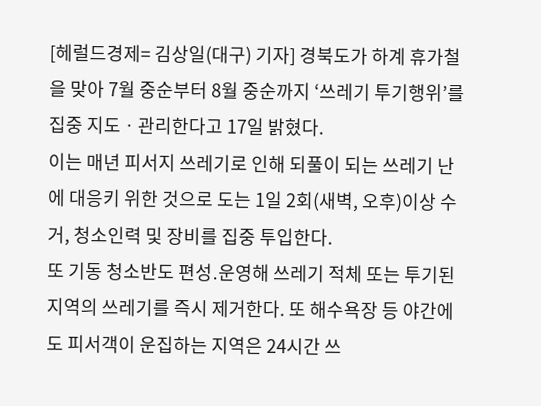[헤럴드경제= 김상일(대구) 기자] 경북도가 하계 휴가철을 맞아 7월 중순부터 8월 중순까지 ‘쓰레기 투기행위’를 집중 지도ㆍ관리한다고 17일 밝혔다.
이는 매년 피서지 쓰레기로 인해 되풀이 되는 쓰레기 난에 대응키 위한 것으로 도는 1일 2회(새벽, 오후)이상 수거, 청소인력 및 장비를 집중 투입한다.
또 기동 청소반도 편성․운영해 쓰레기 적체 또는 투기된 지역의 쓰레기를 즉시 제거한다. 또 해수욕장 등 야간에도 피서객이 운집하는 지역은 24시간 쓰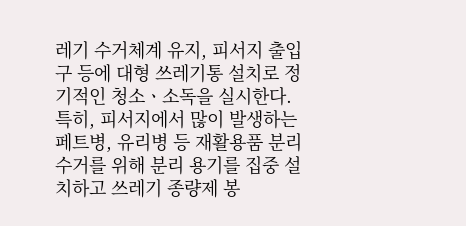레기 수거체계 유지, 피서지 출입구 등에 대형 쓰레기통 설치로 정기적인 청소ㆍ소독을 실시한다.
특히, 피서지에서 많이 발생하는 페트병, 유리병 등 재활용품 분리수거를 위해 분리 용기를 집중 설치하고 쓰레기 종량제 봉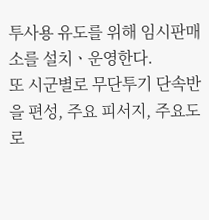투사용 유도를 위해 임시판매소를 설치ㆍ운영한다.
또 시군별로 무단투기 단속반을 편성, 주요 피서지, 주요도로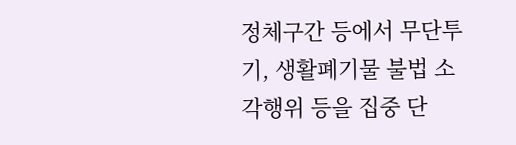정체구간 등에서 무단투기, 생활폐기물 불법 소각행위 등을 집중 단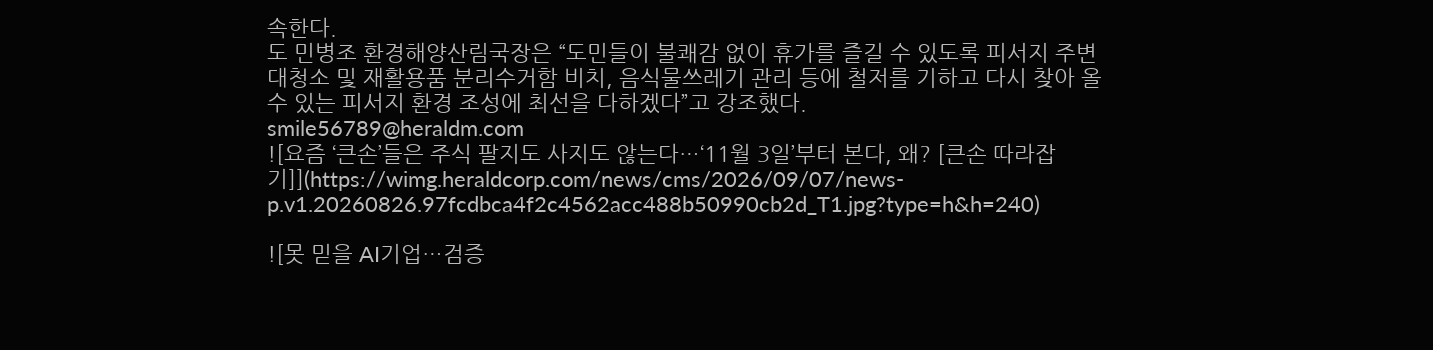속한다.
도 민병조 환경해양산림국장은 “도민들이 불쾌감 없이 휴가를 즐길 수 있도록 피서지 주변 대청소 및 재활용품 분리수거함 비치, 음식물쓰레기 관리 등에 철저를 기하고 다시 찾아 올 수 있는 피서지 환경 조성에 최선을 다하겠다”고 강조했다.
smile56789@heraldm.com
![요즘 ‘큰손’들은 주식 팔지도 사지도 않는다…‘11월 3일’부터 본다, 왜? [큰손 따라잡기]](https://wimg.heraldcorp.com/news/cms/2026/09/07/news-p.v1.20260826.97fcdbca4f2c4562acc488b50990cb2d_T1.jpg?type=h&h=240)

![못 믿을 AI기업…검증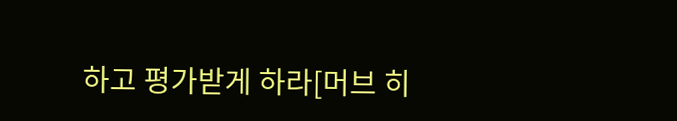하고 평가받게 하라[머브 히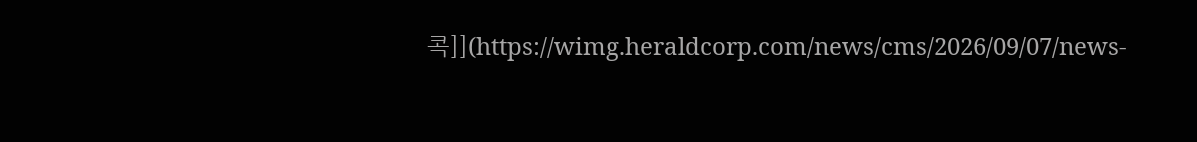콕]](https://wimg.heraldcorp.com/news/cms/2026/09/07/news-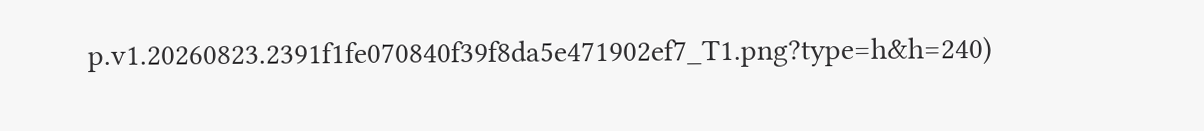p.v1.20260823.2391f1fe070840f39f8da5e471902ef7_T1.png?type=h&h=240)